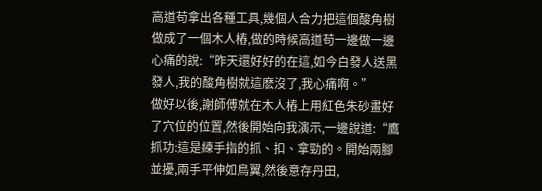高道苟拿出各種工具,幾個人合力把這個酸角樹做成了一個木人樁,做的時候高道苟一邊做一邊心痛的說:“昨天還好好的在這,如今白發人送黑發人,我的酸角樹就這麽沒了,我心痛啊。”
做好以後,謝師傅就在木人樁上用紅色朱砂畫好了穴位的位置,然後開始向我演示,一邊說道:“鷹抓功:這是練手指的抓、扣、拿勁的。開始兩腳並擾,兩手平伸如鳥翼,然後意存丹田,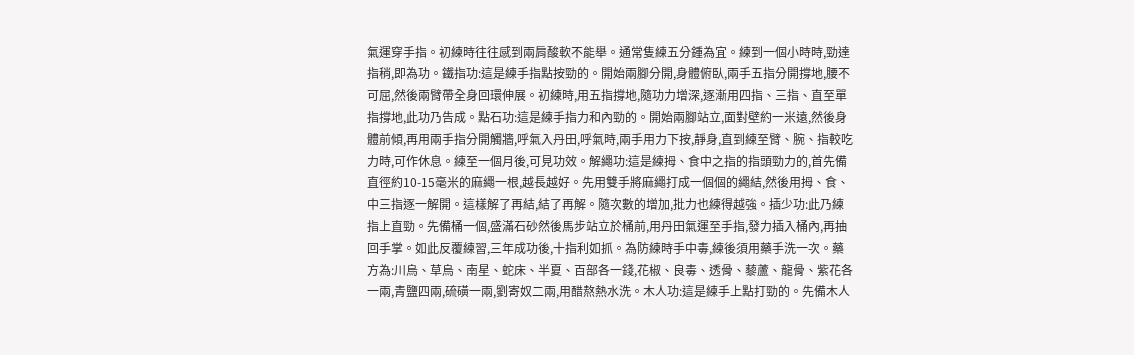氣運穿手指。初練時往往感到兩肩酸軟不能舉。通常隻練五分鍾為宜。練到一個小時時,勁達指稍,即為功。鐵指功:這是練手指點按勁的。開始兩腳分開,身體俯臥,兩手五指分開撐地,腰不可屈,然後兩臂帶全身回環伸展。初練時,用五指撐地,隨功力增深,逐漸用四指、三指、直至單指撐地,此功乃告成。點石功:這是練手指力和內勁的。開始兩腳站立,面對壁約一米遠,然後身體前傾,再用兩手指分開觸牆,呼氣入丹田,呼氣時,兩手用力下按,靜身,直到練至臂、腕、指較吃力時,可作休息。練至一個月後,可見功效。解繩功:這是練拇、食中之指的指頭勁力的,首先備直徑約10-15毫米的麻繩一根,越長越好。先用雙手將麻繩打成一個個的繩結,然後用拇、食、中三指逐一解開。這樣解了再結,結了再解。隨次數的增加,批力也練得越強。插少功:此乃練指上直勁。先備桶一個,盛滿石砂然後馬步站立於桶前,用丹田氣運至手指,發力插入桶內,再抽回手掌。如此反覆練習,三年成功後,十指利如抓。為防練時手中毒,練後須用藥手洗一次。藥方為:川烏、草烏、南星、蛇床、半夏、百部各一錢,花椒、良毒、透骨、藜蘆、龍骨、紫花各一兩,青鹽四兩,硫磺一兩,劉寄奴二兩,用醋熬熱水洗。木人功:這是練手上點打勁的。先備木人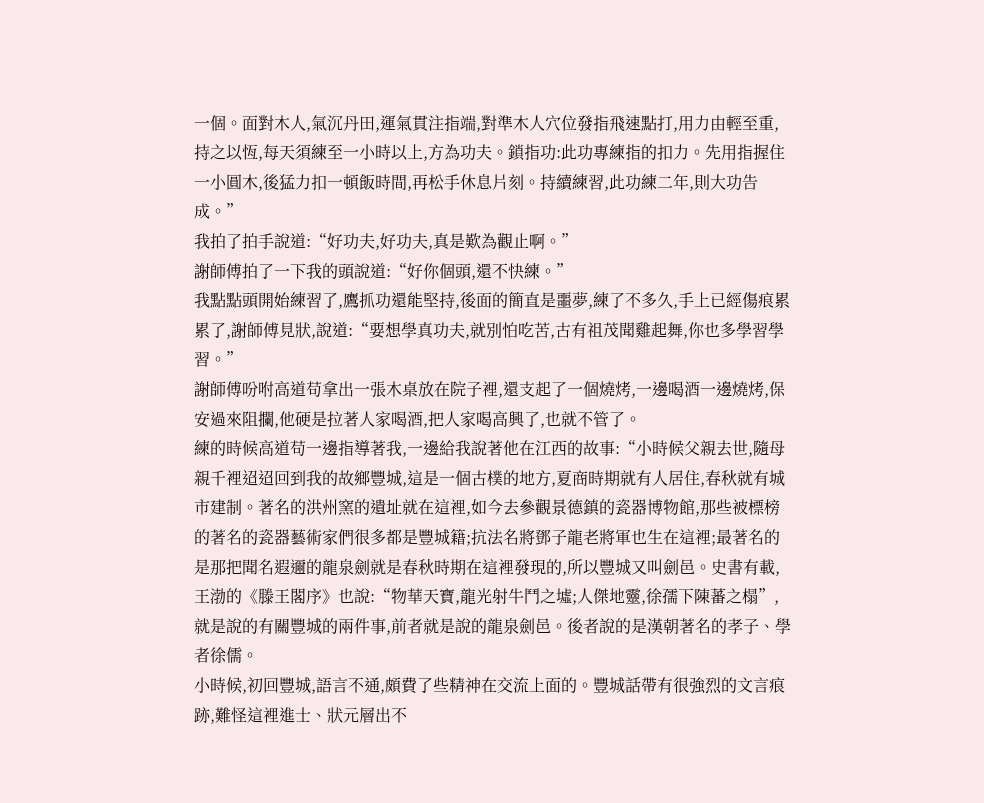一個。面對木人,氣沉丹田,運氣貫注指端,對準木人穴位發指飛速點打,用力由輕至重,持之以恆,每天須練至一小時以上,方為功夫。鎖指功:此功專練指的扣力。先用指握住一小圓木,後猛力扣一頓飯時間,再松手休息片刻。持續練習,此功練二年,則大功告成。”
我拍了拍手說道:“好功夫,好功夫,真是歎為觀止啊。”
謝師傅拍了一下我的頭說道:“好你個頭,還不快練。”
我點點頭開始練習了,鷹抓功還能堅持,後面的簡直是噩夢,練了不多久,手上已經傷痕累累了,謝師傅見狀,說道:“要想學真功夫,就別怕吃苦,古有祖茂聞雞起舞,你也多學習學習。”
謝師傅吩咐高道苟拿出一張木桌放在院子裡,還支起了一個燒烤,一邊喝酒一邊燒烤,保安過來阻攔,他硬是拉著人家喝酒,把人家喝高興了,也就不管了。
練的時候高道苟一邊指導著我,一邊給我說著他在江西的故事:“小時候父親去世,隨母親千裡迢迢回到我的故鄉豐城,這是一個古樸的地方,夏商時期就有人居住,春秋就有城市建制。著名的洪州窯的遺址就在這裡,如今去參觀景德鎮的瓷器博物館,那些被標榜的著名的瓷器藝術家們很多都是豐城籍;抗法名將鄧子龍老將軍也生在這裡;最著名的是那把聞名遐邇的龍泉劍就是春秋時期在這裡發現的,所以豐城又叫劍邑。史書有載,王渤的《滕王閣序》也說:“物華天寶,龍光射牛鬥之墟;人傑地靈,徐孺下陳蕃之榻”,就是說的有關豐城的兩件事,前者就是說的龍泉劍邑。後者說的是漢朝著名的孝子、學者徐儒。
小時候,初回豐城,語言不通,頗費了些精神在交流上面的。豐城話帶有很強烈的文言痕跡,難怪這裡進士、狀元層出不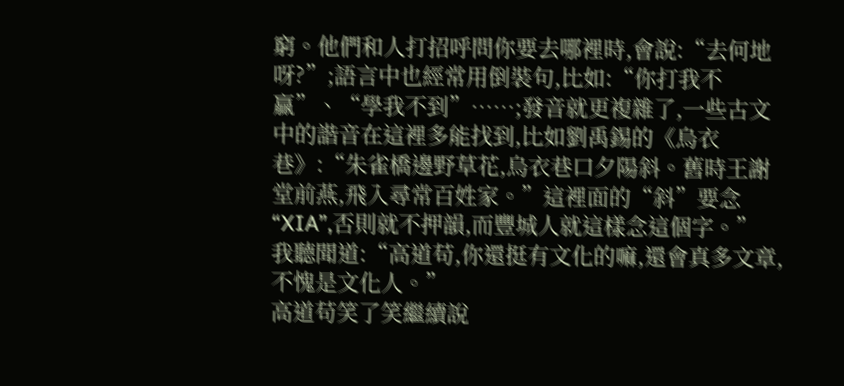窮。他們和人打招呼問你要去哪裡時,會說:“去何地呀?”;語言中也經常用倒裝句,比如:“你打我不贏”、“學我不到”……;發音就更複雜了,一些古文中的諧音在這裡多能找到,比如劉禹錫的《烏衣巷》:“朱雀橋邊野草花,烏衣巷口夕陽斜。舊時王謝堂前燕,飛入尋常百姓家。”這裡面的“斜”要念“XIA”,否則就不押韻,而豐城人就這樣念這個字。” 我聽聞道:“高道苟,你還挺有文化的嘛,還會真多文章,不愧是文化人。”
高道苟笑了笑繼續說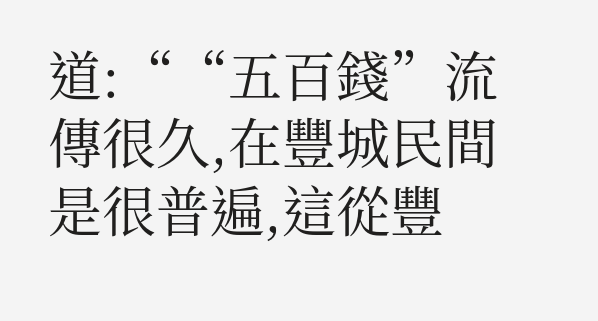道:““五百錢”流傳很久,在豐城民間是很普遍,這從豐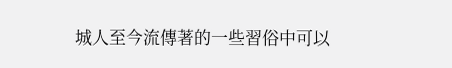城人至今流傳著的一些習俗中可以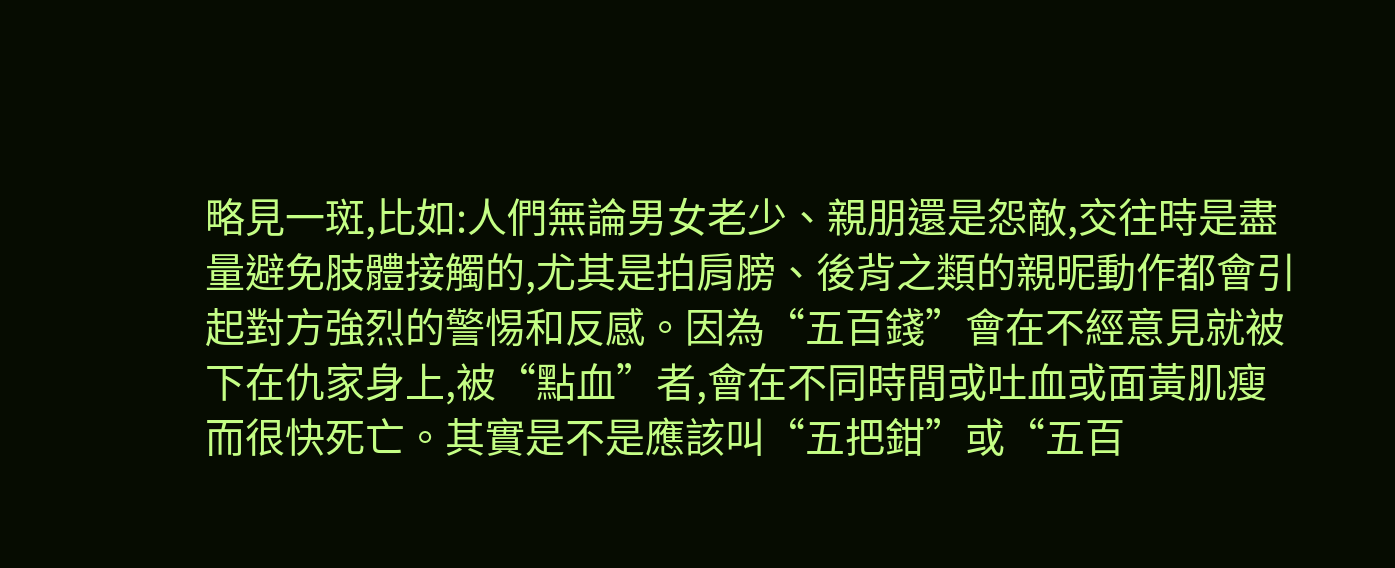略見一斑,比如:人們無論男女老少、親朋還是怨敵,交往時是盡量避免肢體接觸的,尤其是拍肩膀、後背之類的親昵動作都會引起對方強烈的警惕和反感。因為“五百錢”會在不經意見就被下在仇家身上,被“點血”者,會在不同時間或吐血或面黃肌瘦而很快死亡。其實是不是應該叫“五把鉗”或“五百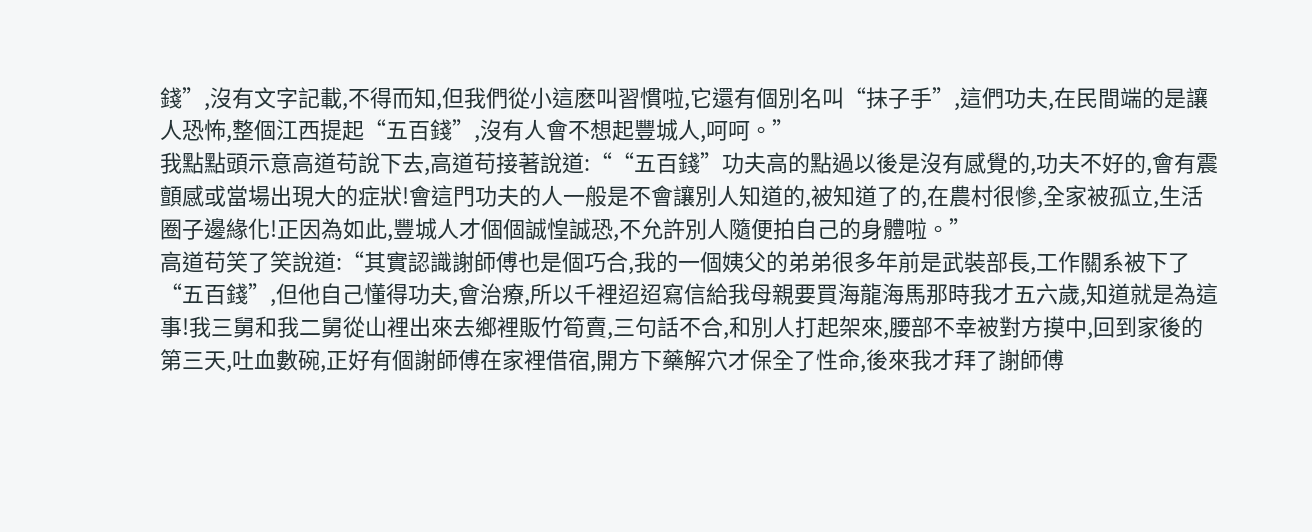錢”,沒有文字記載,不得而知,但我們從小這麽叫習慣啦,它還有個別名叫“抹子手”,這們功夫,在民間端的是讓人恐怖,整個江西提起“五百錢”,沒有人會不想起豐城人,呵呵。”
我點點頭示意高道苟說下去,高道苟接著說道:““五百錢”功夫高的點過以後是沒有感覺的,功夫不好的,會有震顫感或當場出現大的症狀!會這門功夫的人一般是不會讓別人知道的,被知道了的,在農村很慘,全家被孤立,生活圈子邊緣化!正因為如此,豐城人才個個誠惶誠恐,不允許別人隨便拍自己的身體啦。”
高道苟笑了笑說道:“其實認識謝師傅也是個巧合,我的一個姨父的弟弟很多年前是武裝部長,工作關系被下了“五百錢”,但他自己懂得功夫,會治療,所以千裡迢迢寫信給我母親要買海龍海馬那時我才五六歲,知道就是為這事!我三舅和我二舅從山裡出來去鄉裡販竹筍賣,三句話不合,和別人打起架來,腰部不幸被對方摸中,回到家後的第三天,吐血數碗,正好有個謝師傅在家裡借宿,開方下藥解穴才保全了性命,後來我才拜了謝師傅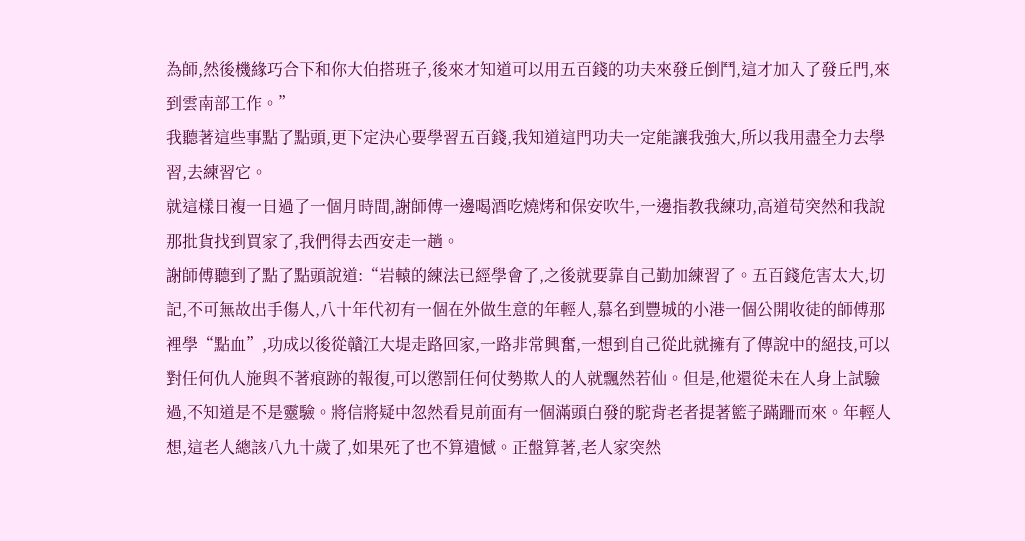為師,然後機緣巧合下和你大伯搭班子,後來才知道可以用五百錢的功夫來發丘倒鬥,這才加入了發丘門,來到雲南部工作。”
我聽著這些事點了點頭,更下定決心要學習五百錢,我知道這門功夫一定能讓我強大,所以我用盡全力去學習,去練習它。
就這樣日複一日過了一個月時間,謝師傅一邊喝酒吃燒烤和保安吹牛,一邊指教我練功,高道苟突然和我說那批貨找到買家了,我們得去西安走一趟。
謝師傅聽到了點了點頭說道:“岩轅的練法已經學會了,之後就要靠自己勤加練習了。五百錢危害太大,切記,不可無故出手傷人,八十年代初有一個在外做生意的年輕人,慕名到豐城的小港一個公開收徒的師傅那裡學“點血”,功成以後從贛江大堤走路回家,一路非常興奮,一想到自己從此就擁有了傳說中的絕技,可以對任何仇人施與不著痕跡的報復,可以懲罰任何仗勢欺人的人就飄然若仙。但是,他還從未在人身上試驗過,不知道是不是靈驗。將信將疑中忽然看見前面有一個滿頭白發的駝背老者提著籃子蹣跚而來。年輕人想,這老人總該八九十歲了,如果死了也不算遺憾。正盤算著,老人家突然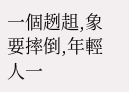一個趔趄,象要摔倒,年輕人一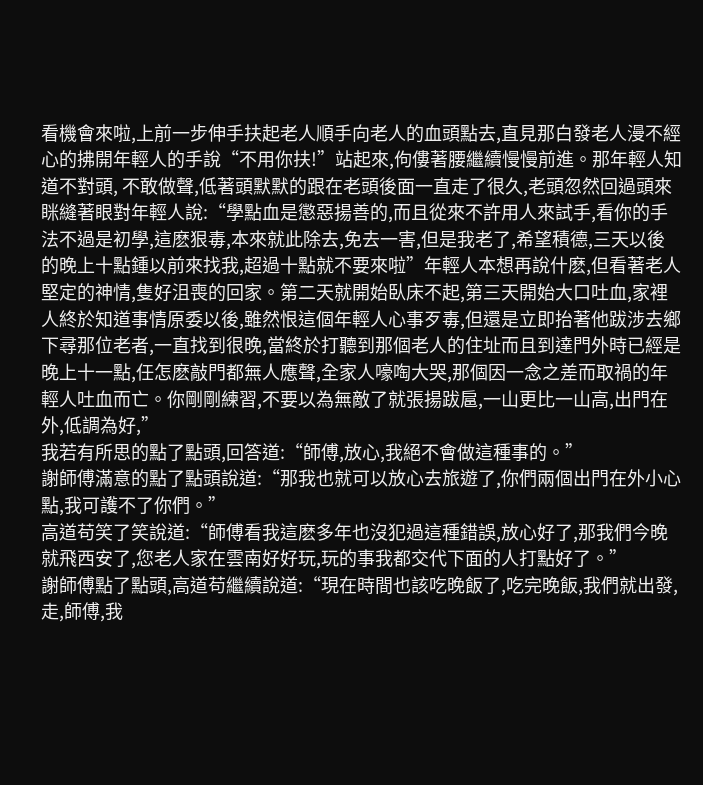看機會來啦,上前一步伸手扶起老人順手向老人的血頭點去,直見那白發老人漫不經心的拂開年輕人的手說“不用你扶!”站起來,佝僂著腰繼續慢慢前進。那年輕人知道不對頭, 不敢做聲,低著頭默默的跟在老頭後面一直走了很久,老頭忽然回過頭來眯縫著眼對年輕人說:“學點血是懲惡揚善的,而且從來不許用人來試手,看你的手法不過是初學,這麽狠毒,本來就此除去,免去一害,但是我老了,希望積德,三天以後的晚上十點鍾以前來找我,超過十點就不要來啦”年輕人本想再說什麽,但看著老人堅定的神情,隻好沮喪的回家。第二天就開始臥床不起,第三天開始大口吐血,家裡人終於知道事情原委以後,雖然恨這個年輕人心事歹毒,但還是立即抬著他跋涉去鄉下尋那位老者,一直找到很晚,當終於打聽到那個老人的住址而且到達門外時已經是晚上十一點,任怎麽敲門都無人應聲,全家人嚎啕大哭,那個因一念之差而取禍的年輕人吐血而亡。你剛剛練習,不要以為無敵了就張揚跋扈,一山更比一山高,出門在外,低調為好,”
我若有所思的點了點頭,回答道:“師傅,放心,我絕不會做這種事的。”
謝師傅滿意的點了點頭說道:“那我也就可以放心去旅遊了,你們兩個出門在外小心點,我可護不了你們。”
高道苟笑了笑說道:“師傅看我這麽多年也沒犯過這種錯誤,放心好了,那我們今晚就飛西安了,您老人家在雲南好好玩,玩的事我都交代下面的人打點好了。”
謝師傅點了點頭,高道苟繼續說道:“現在時間也該吃晚飯了,吃完晚飯,我們就出發,走,師傅,我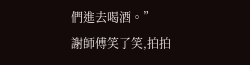們進去喝酒。”
謝師傅笑了笑,拍拍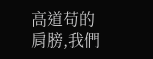高道苟的肩膀,我們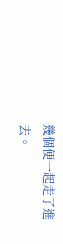幾個便一起走了進去。